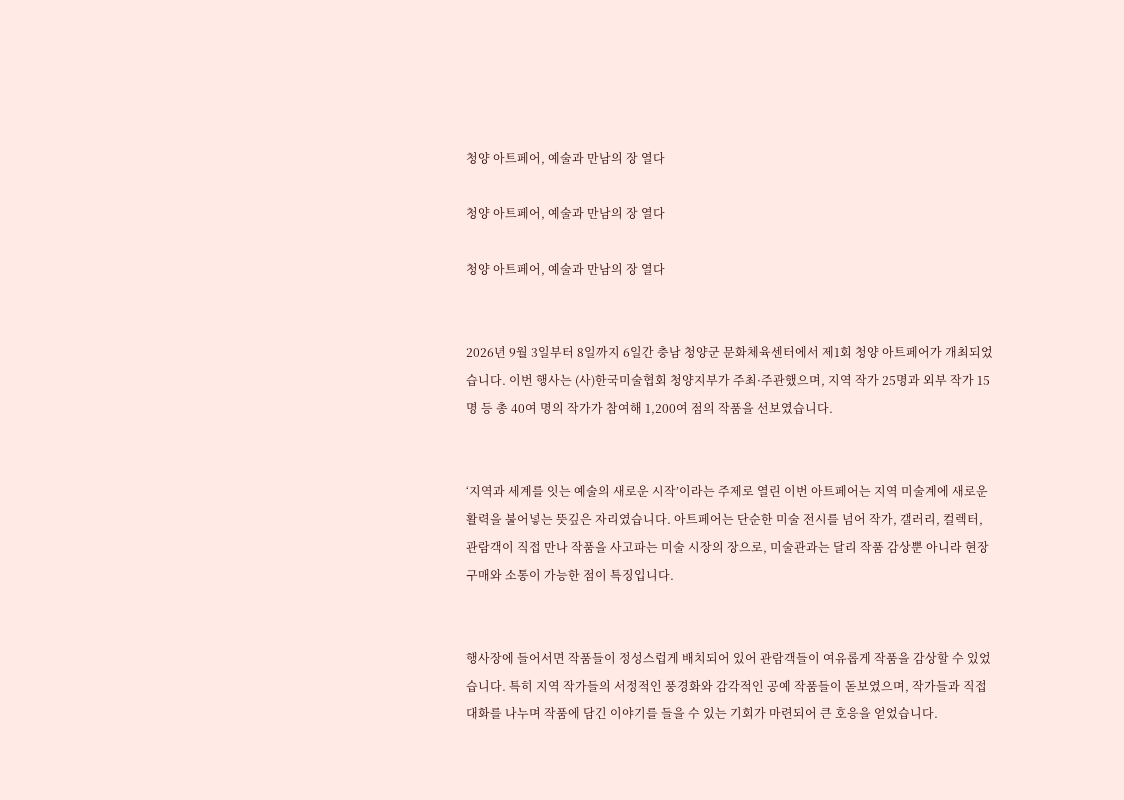청양 아트페어, 예술과 만남의 장 열다

청양 아트페어, 예술과 만남의 장 열다

청양 아트페어, 예술과 만남의 장 열다


2026년 9월 3일부터 8일까지 6일간 충남 청양군 문화체육센터에서 제1회 청양 아트페어가 개최되었습니다. 이번 행사는 (사)한국미술협회 청양지부가 주최·주관했으며, 지역 작가 25명과 외부 작가 15명 등 총 40여 명의 작가가 참여해 1,200여 점의 작품을 선보였습니다.


‘지역과 세계를 잇는 예술의 새로운 시작’이라는 주제로 열린 이번 아트페어는 지역 미술계에 새로운 활력을 불어넣는 뜻깊은 자리였습니다. 아트페어는 단순한 미술 전시를 넘어 작가, 갤러리, 컬렉터, 관람객이 직접 만나 작품을 사고파는 미술 시장의 장으로, 미술관과는 달리 작품 감상뿐 아니라 현장 구매와 소통이 가능한 점이 특징입니다.


행사장에 들어서면 작품들이 정성스럽게 배치되어 있어 관람객들이 여유롭게 작품을 감상할 수 있었습니다. 특히 지역 작가들의 서정적인 풍경화와 감각적인 공예 작품들이 돋보였으며, 작가들과 직접 대화를 나누며 작품에 담긴 이야기를 들을 수 있는 기회가 마련되어 큰 호응을 얻었습니다.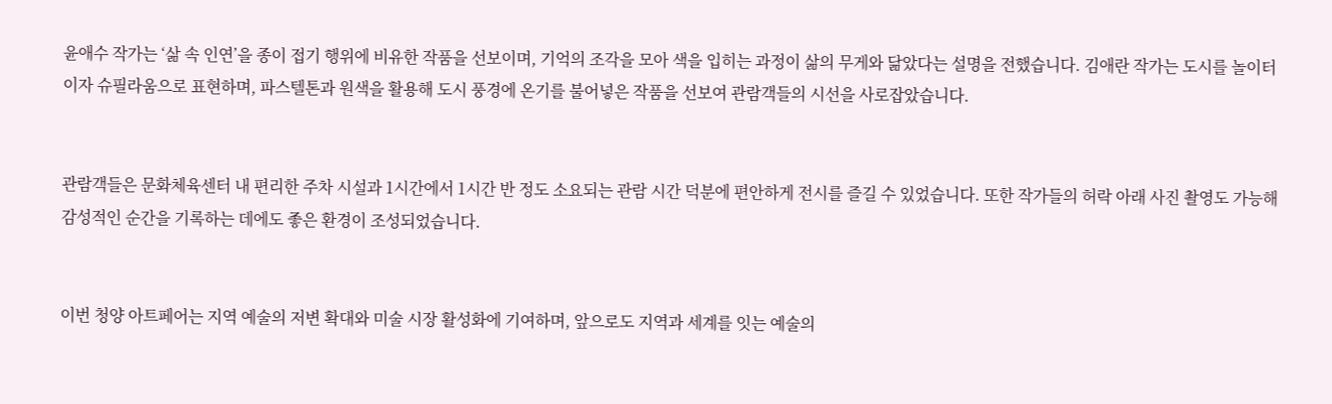윤애수 작가는 ‘삶 속 인연’을 종이 접기 행위에 비유한 작품을 선보이며, 기억의 조각을 모아 색을 입히는 과정이 삶의 무게와 닮았다는 설명을 전했습니다. 김애란 작가는 도시를 놀이터이자 슈필라움으로 표현하며, 파스텔톤과 원색을 활용해 도시 풍경에 온기를 불어넣은 작품을 선보여 관람객들의 시선을 사로잡았습니다.


관람객들은 문화체육센터 내 편리한 주차 시설과 1시간에서 1시간 반 정도 소요되는 관람 시간 덕분에 편안하게 전시를 즐길 수 있었습니다. 또한 작가들의 허락 아래 사진 촬영도 가능해 감성적인 순간을 기록하는 데에도 좋은 환경이 조성되었습니다.


이번 청양 아트페어는 지역 예술의 저변 확대와 미술 시장 활성화에 기여하며, 앞으로도 지역과 세계를 잇는 예술의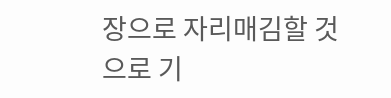장으로 자리매김할 것으로 기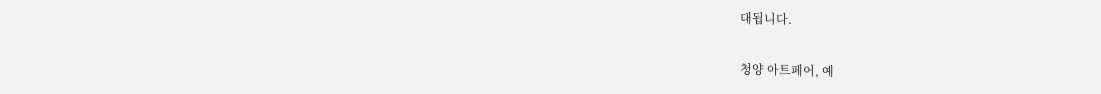대됩니다.

청양 아트페어, 예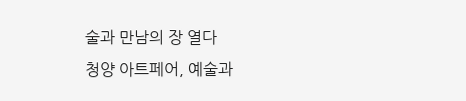술과 만남의 장 열다
청양 아트페어, 예술과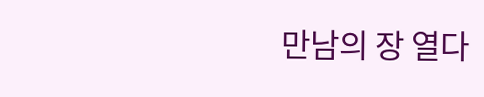만남의 장 열다